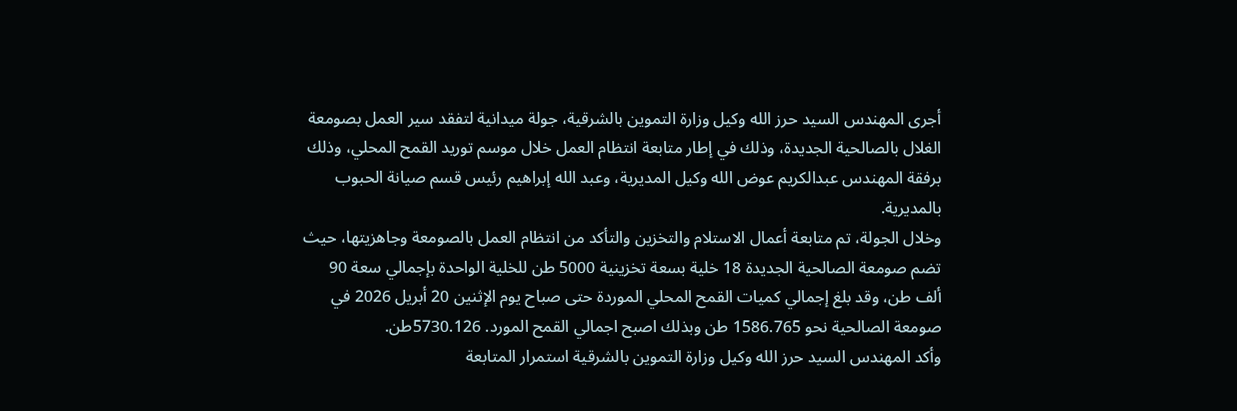أجرى المهندس السيد حرز الله وكيل وزارة التموين بالشرقية، جولة ميدانية لتفقد سير العمل بصومعة الغلال بالصالحية الجديدة، وذلك في إطار متابعة انتظام العمل خلال موسم توريد القمح المحلي، وذلك برفقة المهندس عبدالكريم عوض الله وكيل المديرية، وعبد الله إبراهيم رئيس قسم صيانة الحبوب بالمديرية.
وخلال الجولة، تم متابعة أعمال الاستلام والتخزين والتأكد من انتظام العمل بالصومعة وجاهزيتها، حيث تضم صومعة الصالحية الجديدة 18 خلية بسعة تخزينية 5000 طن للخلية الواحدة بإجمالي سعة 90 ألف طن، وقد بلغ إجمالي كميات القمح المحلي الموردة حتى صباح يوم الإثنين 20 أبريل 2026 في صومعة الصالحية نحو 1586.765 طن وبذلك اصبح اجمالي القمح المورد. 5730.126طن.
وأكد المهندس السيد حرز الله وكيل وزارة التموين بالشرقية استمرار المتابعة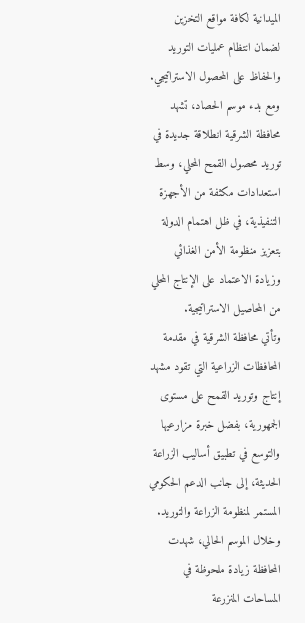الميدانية لكافة مواقع التخزين لضمان انتظام عمليات التوريد والحفاظ على المحصول الاستراتيجي.
ومع بدء موسم الحصاد، تشهد محافظة الشرقية انطلاقة جديدة في توريد محصول القمح المحلي، وسط استعدادات مكثفة من الأجهزة التنفيذية، في ظل اهتمام الدولة بتعزيز منظومة الأمن الغذائي وزيادة الاعتماد على الإنتاج المحلي من المحاصيل الاستراتيجية.
وتأتي محافظة الشرقية في مقدمة المحافظات الزراعية التي تقود مشهد إنتاج وتوريد القمح على مستوى الجمهورية، بفضل خبرة مزارعيها والتوسع في تطبيق أساليب الزراعة الحديثة، إلى جانب الدعم الحكومي المستمر لمنظومة الزراعة والتوريد.
وخلال الموسم الحالي، شهدت المحافظة زيادة ملحوظة في المساحات المنزرعة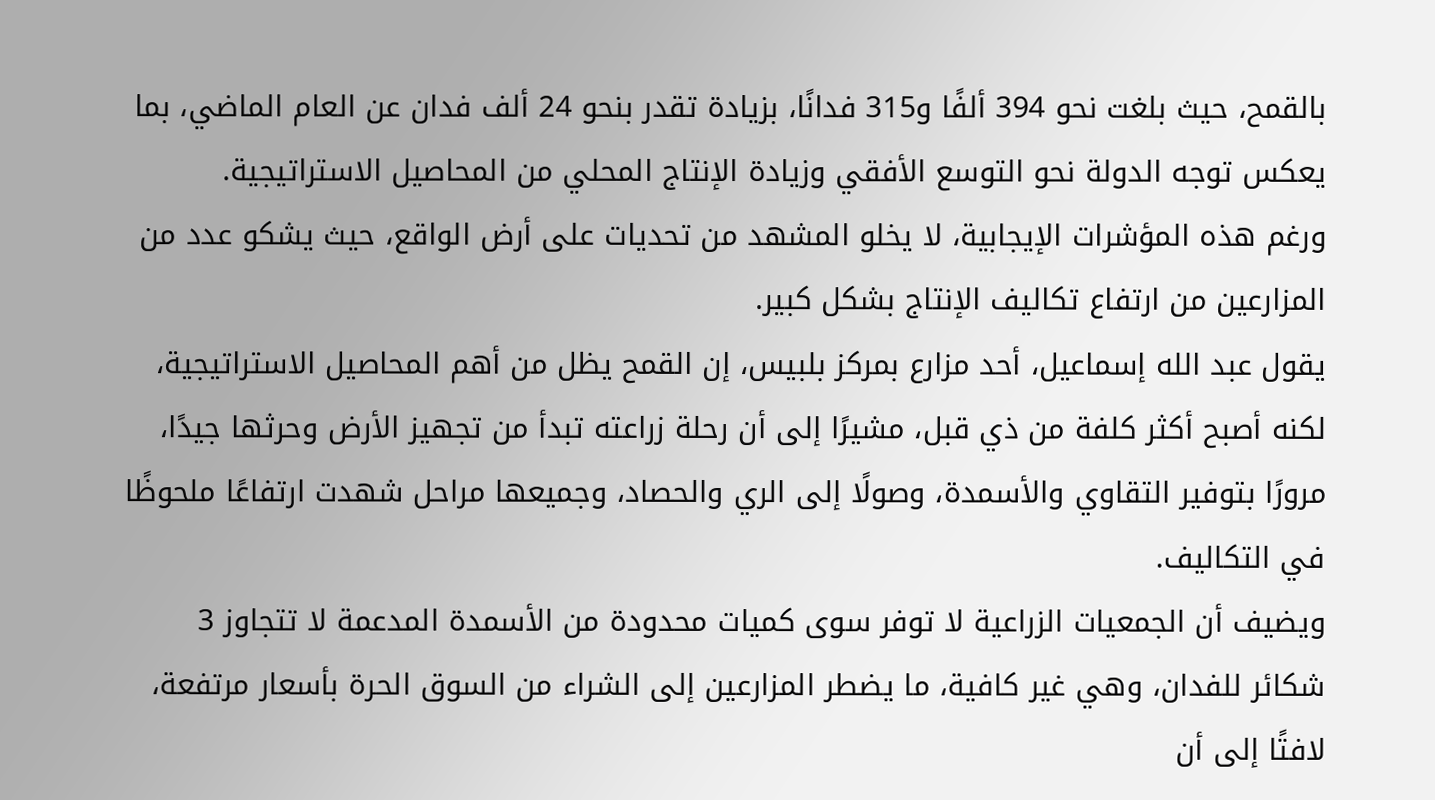بالقمح، حيث بلغت نحو 394 ألفًا و315 فدانًا، بزيادة تقدر بنحو 24 ألف فدان عن العام الماضي، بما يعكس توجه الدولة نحو التوسع الأفقي وزيادة الإنتاج المحلي من المحاصيل الاستراتيجية.
ورغم هذه المؤشرات الإيجابية، لا يخلو المشهد من تحديات على أرض الواقع، حيث يشكو عدد من المزارعين من ارتفاع تكاليف الإنتاج بشكل كبير.
يقول عبد الله إسماعيل، أحد مزارع بمركز بلبيس، إن القمح يظل من أهم المحاصيل الاستراتيجية، لكنه أصبح أكثر كلفة من ذي قبل، مشيرًا إلى أن رحلة زراعته تبدأ من تجهيز الأرض وحرثها جيدًا، مرورًا بتوفير التقاوي والأسمدة، وصولًا إلى الري والحصاد، وجميعها مراحل شهدت ارتفاعًا ملحوظًا في التكاليف.
ويضيف أن الجمعيات الزراعية لا توفر سوى كميات محدودة من الأسمدة المدعمة لا تتجاوز 3 شكائر للفدان، وهي غير كافية، ما يضطر المزارعين إلى الشراء من السوق الحرة بأسعار مرتفعة، لافتًا إلى أن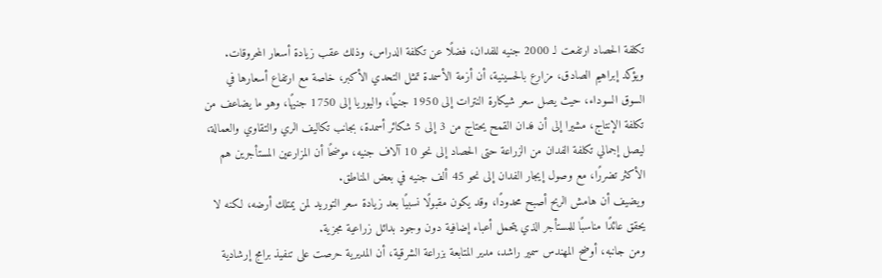تكلفة الحصاد ارتفعت لـ 2000 جنيه للفدان، فضلًا عن تكلفة الدراس، وذلك عقب زيادة أسعار المحروقات.
ويؤكد إبراهيم الصادق، مزارع بالحسينية، أن أزمة الأسمدة تمثل التحدي الأكبر، خاصة مع ارتفاع أسعارها في السوق السوداء، حيث يصل سعر شيكارة النترات إلى 1950 جنيهًا، واليوريا إلى 1750 جنيهًا، وهو ما يضاعف من تكلفة الإنتاج، مشيرا إلى أن فدان القمح يحتاج من 3 إلى 5 شكائر أسمدة، بجانب تكاليف الري والتقاوي والعمالة، ليصل إجمالي تكلفة الفدان من الزراعة حتى الحصاد إلى نحو 10 آلاف جنيه، موضحًا أن المزارعين المستأجرين هم الأكثر تضررًا، مع وصول إيجار الفدان إلى نحو 45 ألف جنيه في بعض المناطق.
ويضيف أن هامش الربح أصبح محدودًا، وقد يكون مقبولًا نسبيًا بعد زيادة سعر التوريد لمن يمتلك أرضه، لكنه لا يحقق عائدًا مناسبًا للمستأجر الذي يتحمل أعباء إضافية دون وجود بدائل زراعية مجزية.
ومن جانبه، أوضح المهندس سمير راشد، مدير المتابعة بزراعة الشرقية، أن المديرية حرصت على تنفيذ برامج إرشادية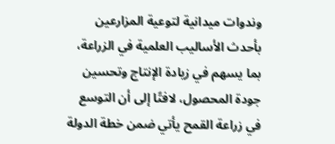وندوات ميدانية لتوعية المزارعين بأحدث الأساليب العلمية في الزراعة، بما يسهم في زيادة الإنتاج وتحسين جودة المحصول، لافتًا إلى أن التوسع في زراعة القمح يأتي ضمن خطة الدولة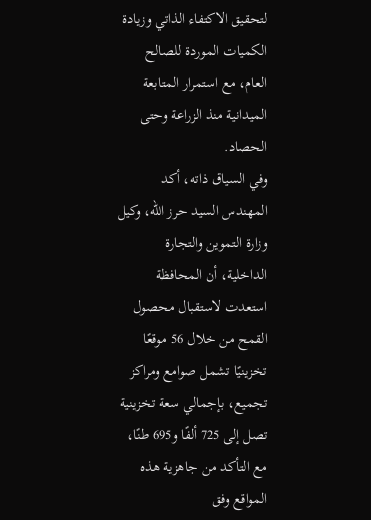لتحقيق الاكتفاء الذاتي وزيادة الكميات الموردة للصالح العام، مع استمرار المتابعة الميدانية منذ الزراعة وحتى الحصاد.
وفي السياق ذاته، أكد المهندس السيد حرز الله، وكيل وزارة التموين والتجارة الداخلية، أن المحافظة استعدت لاستقبال محصول القمح من خلال 56 موقعًا تخزينيًا تشمل صوامع ومراكز تجميع، بإجمالي سعة تخزينية تصل إلى 725 ألفًا و695 طنًا، مع التأكد من جاهزية هذه المواقع وفق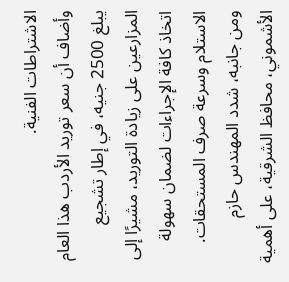الاشتراطات الفنية.
وأضاف أن سعر توريد الأردب هذا العام يبلغ 2500 جنيه، في إطار تشجيع المزارعين على زيادة التوريد، مشيرًا إلى اتخاذ كافة الإجراءات لضمان سهولة الاستلام وسرعة صرف المستحقات.
ومن جانبه، شدد المهندس حازم الأشموني، محافظ الشرقية، على أهمية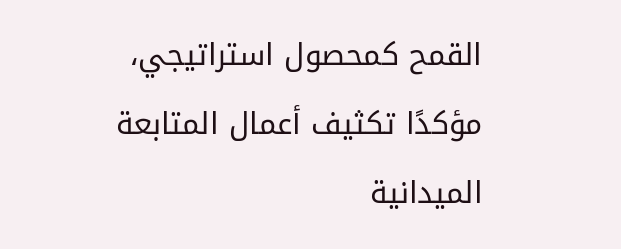القمح كمحصول استراتيجي، مؤكدًا تكثيف أعمال المتابعة الميدانية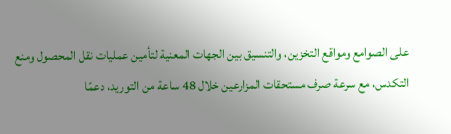على الصوامع ومواقع التخزين، والتنسيق بين الجهات المعنية لتأمين عمليات نقل المحصول ومنع التكدس، مع سرعة صرف مستحقات المزارعين خلال 48 ساعة من التوريد، دعمًا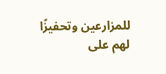للمزارعين وتحفيزًا لهم على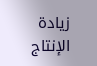زيادة الإنتاج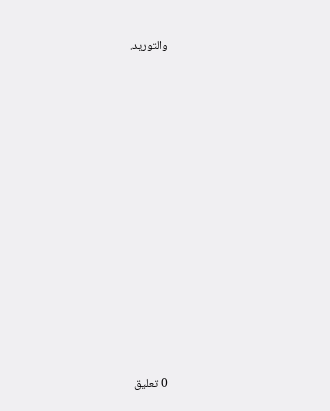والتوريد.

















0 تعليق